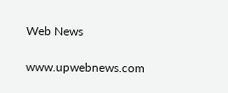Web News

www.upwebnews.com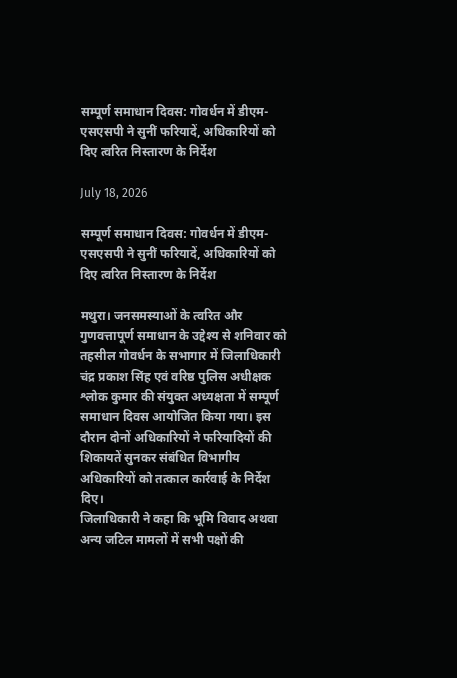सम्पूर्ण समाधान दिवस: गोवर्धन में डीएम-एसएसपी ने सुनीं फरियादें, अधिकारियों को दिए त्वरित निस्तारण के निर्देश

July 18, 2026

सम्पूर्ण समाधान दिवस: गोवर्धन में डीएम-एसएसपी ने सुनीं फरियादें, अधिकारियों को दिए त्वरित निस्तारण के निर्देश

मथुरा। जनसमस्याओं के त्वरित और गुणवत्तापूर्ण समाधान के उद्देश्य से शनिवार को तहसील गोवर्धन के सभागार में जिलाधिकारी चंद्र प्रकाश सिंह एवं वरिष्ठ पुलिस अधीक्षक श्लोक कुमार की संयुक्त अध्यक्षता में सम्पूर्ण समाधान दिवस आयोजित किया गया। इस दौरान दोनों अधिकारियों ने फरियादियों की शिकायतें सुनकर संबंधित विभागीय अधिकारियों को तत्काल कार्रवाई के निर्देश दिए।
जिलाधिकारी ने कहा कि भूमि विवाद अथवा अन्य जटिल मामलों में सभी पक्षों की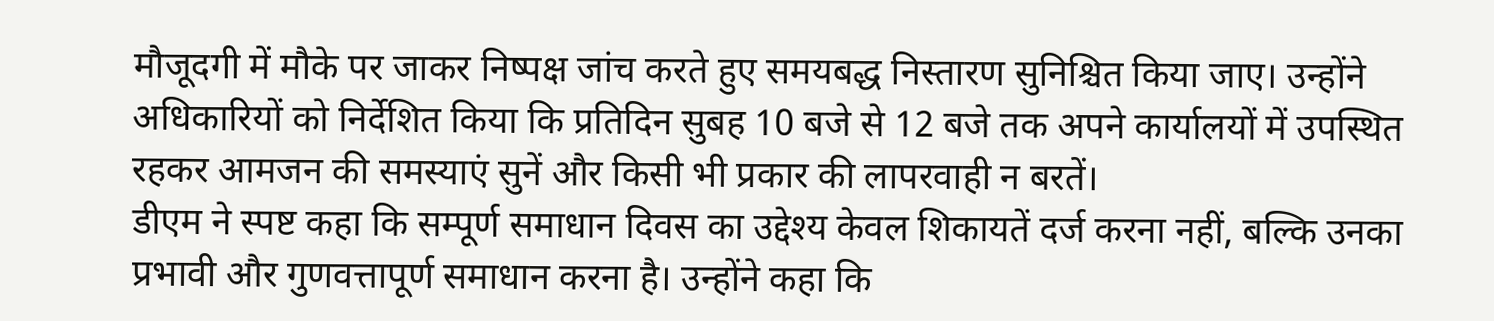मौजूदगी में मौके पर जाकर निष्पक्ष जांच करते हुए समयबद्ध निस्तारण सुनिश्चित किया जाए। उन्होंने अधिकारियों को निर्देशित किया कि प्रतिदिन सुबह 10 बजे से 12 बजे तक अपने कार्यालयों में उपस्थित रहकर आमजन की समस्याएं सुनें और किसी भी प्रकार की लापरवाही न बरतें।
डीएम ने स्पष्ट कहा कि सम्पूर्ण समाधान दिवस का उद्देश्य केवल शिकायतें दर्ज करना नहीं, बल्कि उनका प्रभावी और गुणवत्तापूर्ण समाधान करना है। उन्होंने कहा कि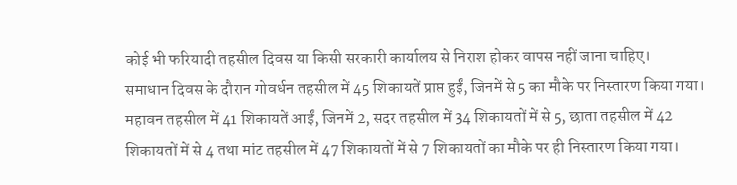कोई भी फरियादी तहसील दिवस या किसी सरकारी कार्यालय से निराश होकर वापस नहीं जाना चाहिए।
समाधान दिवस के दौरान गोवर्धन तहसील में 45 शिकायतें प्राप्त हुईं, जिनमें से 5 का मौके पर निस्तारण किया गया। महावन तहसील में 41 शिकायतें आईं, जिनमें 2, सदर तहसील में 34 शिकायतों में से 5, छाता तहसील में 42 शिकायतों में से 4 तथा मांट तहसील में 47 शिकायतों में से 7 शिकायतों का मौके पर ही निस्तारण किया गया।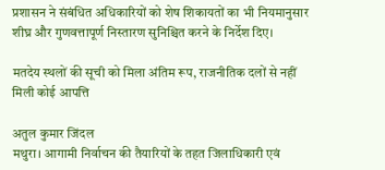प्रशासन ने संबंधित अधिकारियों को शेष शिकायतों का भी नियमानुसार शीघ्र और गुणवत्तापूर्ण निस्तारण सुनिश्चित करने के निर्देश दिए।

मतदेय स्थलों की सूची को मिला अंतिम रूप, राजनीतिक दलों से नहीं मिली कोई आपत्ति

अतुल कुमार जिंदल
मथुरा। आगामी निर्वाचन की तैयारियों के तहत जिलाधिकारी एवं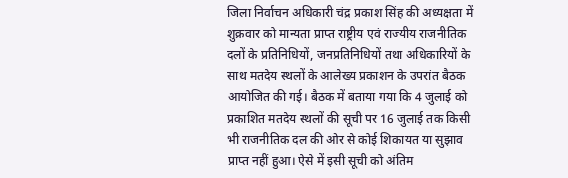जिला निर्वाचन अधिकारी चंद्र प्रकाश सिंह की अध्यक्षता में शुक्रवार को मान्यता प्राप्त राष्ट्रीय एवं राज्यीय राजनीतिक दलों के प्रतिनिधियों, जनप्रतिनिधियों तथा अधिकारियों के साथ मतदेय स्थलों के आलेख्य प्रकाशन के उपरांत बैठक आयोजित की गई। बैठक में बताया गया कि 4 जुलाई को प्रकाशित मतदेय स्थलों की सूची पर 16 जुलाई तक किसी भी राजनीतिक दल की ओर से कोई शिकायत या सुझाव प्राप्त नहीं हुआ। ऐसे में इसी सूची को अंतिम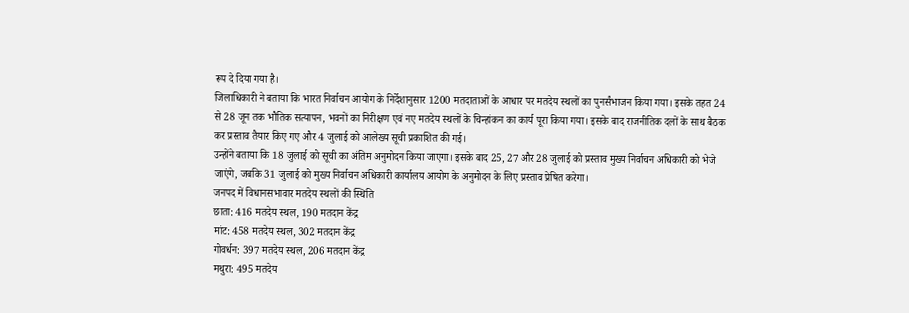रूप दे दिया गया है।
जिलाधिकारी ने बताया कि भारत निर्वाचन आयोग के निर्देशानुसार 1200 मतदाताओं के आधार पर मतदेय स्थलों का पुनर्संभाजन किया गया। इसके तहत 24 से 28 जून तक भौतिक सत्यापन, भवनों का निरीक्षण एवं नए मतदेय स्थलों के चिन्हांकन का कार्य पूरा किया गया। इसके बाद राजनीतिक दलों के साथ बैठक कर प्रस्ताव तैयार किए गए और 4 जुलाई को आलेख्य सूची प्रकाशित की गई।
उन्होंने बताया कि 18 जुलाई को सूची का अंतिम अनुमोदन किया जाएगा। इसके बाद 25, 27 और 28 जुलाई को प्रस्ताव मुख्य निर्वाचन अधिकारी को भेजे जाएंगे, जबकि 31 जुलाई को मुख्य निर्वाचन अधिकारी कार्यालय आयोग के अनुमोदन के लिए प्रस्ताव प्रेषित करेगा।
जनपद में विधानसभावार मतदेय स्थलों की स्थिति
छाता: 416 मतदेय स्थल, 190 मतदान केंद्र
मांट: 458 मतदेय स्थल, 302 मतदान केंद्र
गोवर्धन: 397 मतदेय स्थल, 206 मतदान केंद्र
मथुरा: 495 मतदेय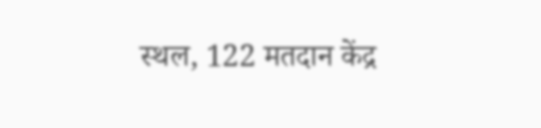स्थल, 122 मतदान केंद्र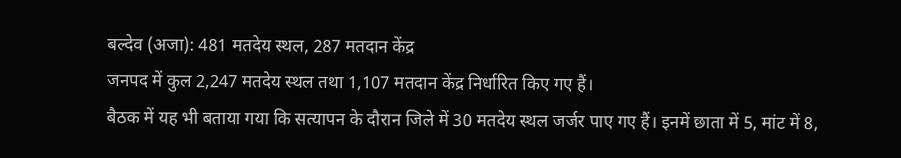बल्देव (अजा): 481 मतदेय स्थल, 287 मतदान केंद्र
जनपद में कुल 2,247 मतदेय स्थल तथा 1,107 मतदान केंद्र निर्धारित किए गए हैं।
बैठक में यह भी बताया गया कि सत्यापन के दौरान जिले में 30 मतदेय स्थल जर्जर पाए गए हैं। इनमें छाता में 5, मांट में 8,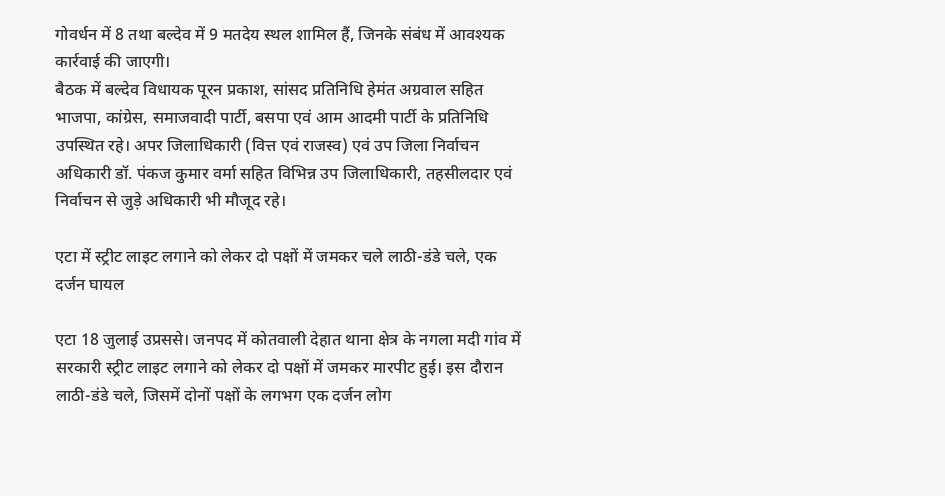गोवर्धन में 8 तथा बल्देव में 9 मतदेय स्थल शामिल हैं, जिनके संबंध में आवश्यक कार्रवाई की जाएगी।
बैठक में बल्देव विधायक पूरन प्रकाश, सांसद प्रतिनिधि हेमंत अग्रवाल सहित भाजपा, कांग्रेस, समाजवादी पार्टी, बसपा एवं आम आदमी पार्टी के प्रतिनिधि उपस्थित रहे। अपर जिलाधिकारी (वित्त एवं राजस्व) एवं उप जिला निर्वाचन अधिकारी डॉ. पंकज कुमार वर्मा सहित विभिन्न उप जिलाधिकारी, तहसीलदार एवं निर्वाचन से जुड़े अधिकारी भी मौजूद रहे।

एटा में स्ट्रीट लाइट लगाने को लेकर दो पक्षों में जमकर चले लाठी-डंडे चले, एक दर्जन घायल

एटा 18 जुलाई उप्रससे। जनपद में कोतवाली देहात थाना क्षेत्र के नगला मदी गांव में सरकारी स्ट्रीट लाइट लगाने को लेकर दो पक्षों में जमकर मारपीट हुई। इस दौरान लाठी-डंडे चले, जिसमें दोनों पक्षों के लगभग एक दर्जन लोग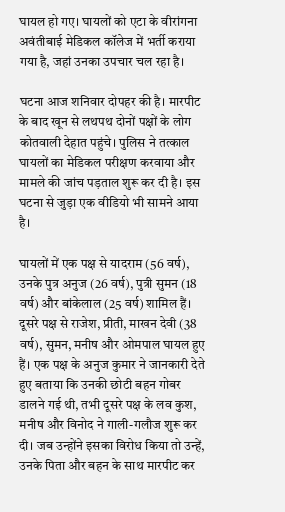घायल हो गए। घायलों को एटा के वीरांगना अवंतीबाई मेडिकल कॉलेज में भर्ती कराया गया है, जहां उनका उपचार चल रहा है।

घटना आज शनिवार दोपहर की है। मारपीट के बाद खून से लथपथ दोनों पक्षों के लोग कोतवाली देहात पहुंचे। पुलिस ने तत्काल घायलों का मेडिकल परीक्षण करवाया और मामले की जांच पड़ताल शुरू कर दी है। इस घटना से जुड़ा एक वीडियो भी सामने आया है।

घायलों में एक पक्ष से यादराम (56 वर्ष), उनके पुत्र अनुज (26 वर्ष), पुत्री सुमन (18 वर्ष) और बांकेलाल (25 वर्ष) शामिल हैं। दूसरे पक्ष से राजेश, प्रीती, माखन देवी (38 वर्ष), सुमन, मनीष और ओमपाल घायल हुए हैं। एक पक्ष के अनुज कुमार ने जानकारी देते हुए बताया कि उनकी छोटी बहन गोबर डालने गई थी, तभी दूसरे पक्ष के लव कुश, मनीष और विनोद ने गाली-गलौज शुरू कर दी। जब उन्होंने इसका विरोध किया तो उन्हें, उनके पिता और बहन के साथ मारपीट कर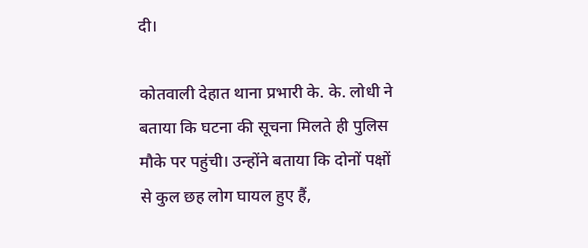दी।

कोतवाली देहात थाना प्रभारी के. के. लोधी ने बताया कि घटना की सूचना मिलते ही पुलिस मौके पर पहुंची। उन्होंने बताया कि दोनों पक्षों से कुल छह लोग घायल हुए हैं,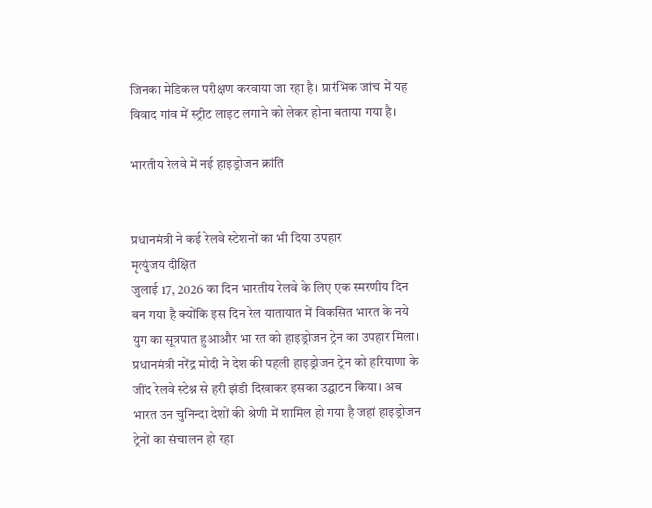जिनका मेडिकल परीक्षण करवाया जा रहा है। प्रारंभिक जांच में यह विवाद गांव में स्ट्रीट लाइट लगाने को लेकर होना बताया गया है।

भारतीय रेलवे में नई हाइड्रोजन क्रांति


प्रधानमंत्री ने कई रेलवे स्टेशनों का भी दिया उपहार
मृत्युंजय दीक्षित
जुलाई 17, 2026 का दिन भारतीय रेलवे के लिए एक स्मरणीय दिन बन गया है क्योंकि इस दिन रेल यातायात में विकसित भारत के नये युग का सूत्रपात हुआऔर भा रत को हाइड्रोजन ट्रेन का उपहार मिला। प्रधानमंत्री नरेंद्र मोदी ने देश की पहली हाइड्रोजन ट्रेन को हरियाणा के जींद रेलवे स्टेश्न से हरी झंडी दिखाकर इसका उद्घाटन किया। अब भारत उन चुनिन्दा देशों की श्रेणी में शामिल हो गया है जहां हाइड्रोजन ट्रेनों का संचालन हो रहा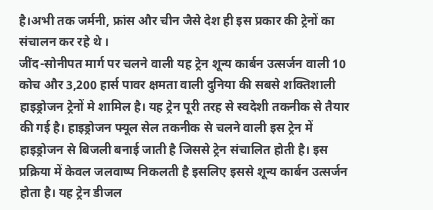है।अभी तक जर्मनी, फ्रांस और चीन जैसे देश ही इस प्रकार की ट्रेनों का संचालन कर रहे थे ।
जींद-सोनीपत मार्ग पर चलने वाली यह ट्रेन शून्य कार्बन उत्सर्जन वाली 10 कोच और 3,200 हार्स पावर क्षमता वाली दुनिया की सबसे शक्तिशाली हाइड्रोजन ट्रेनों मे शामिल है। यह ट्रेन पूरी तरह से स्वदेशी तकनीक से तैयार की गई है। हाइड्रोजन फ्यूल सेल तकनीक से चलने वाली इस ट्रेन में हाइड्रोजन से बिजली बनाई जाती है जिससे ट्रेन संचालित होती है। इस प्रक्रिया में केवल जलवाष्प निकलती है इसलिए इससे शून्य कार्बन उत्सर्जन होता है। यह ट्रेन डीजल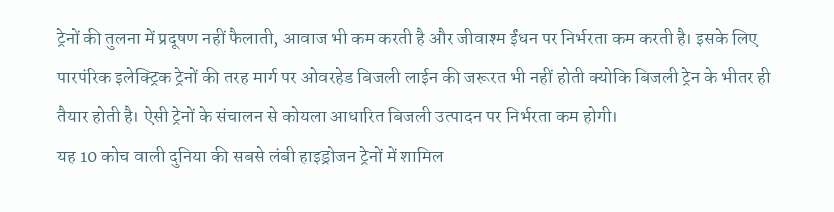ट्रेनों की तुलना में प्रदूषण नहीं फैलाती, आवाज भी कम करती है और जीवाश्म ईंधन पर निर्भरता कम करती है। इसके लिए पारपंरिक इलेक्ट्रिक ट्रेनों की तरह मार्ग पर ओवरहेड बिजली लाईन की जरूरत भी नहीं होती क्योकि बिजली ट्रेन के भीतर ही तैयार होती है। ऐसी ट्रेनों के संचालन से कोयला आधारित बिजली उत्पादन पर निर्भरता कम होगी।
यह 10 कोच वाली दुनिया की सबसे लंबी हाइड्रोजन ट्रेनों में शामिल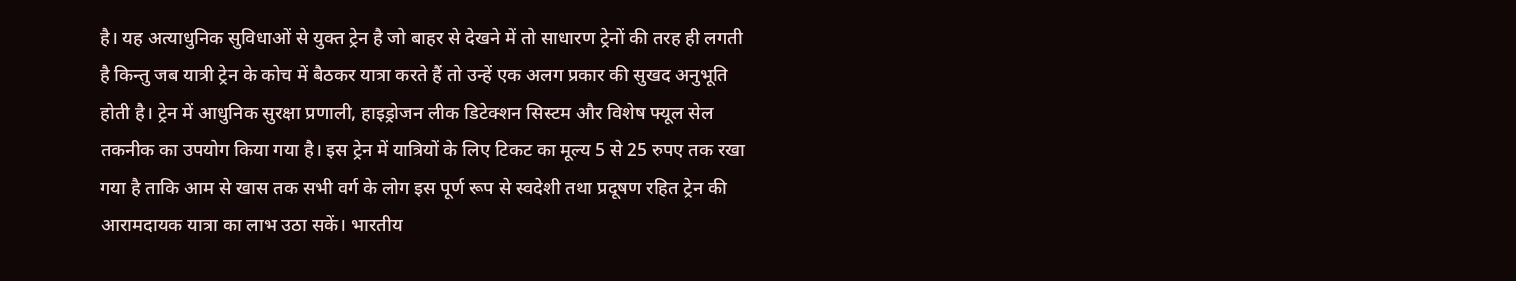है। यह अत्याधुनिक सुविधाओं से युक्त ट्रेन है जो बाहर से देखने में तो साधारण ट्रेनों की तरह ही लगती है किन्तु जब यात्री ट्रेन के कोच में बैठकर यात्रा करते हैं तो उन्हें एक अलग प्रकार की सुखद अनुभूति होती है। ट्रेन में आधुनिक सुरक्षा प्रणाली, हाइड्रोजन लीक डिटेक्शन सिस्टम और विशेष फ्यूल सेल तकनीक का उपयोग किया गया है। इस ट्रेन में यात्रियों के लिए टिकट का मूल्य 5 से 25 रुपए तक रखा गया है ताकि आम से खास तक सभी वर्ग के लोग इस पूर्ण रूप से स्वदेशी तथा प्रदूषण रहित ट्रेन की आरामदायक यात्रा का लाभ उठा सकें। भारतीय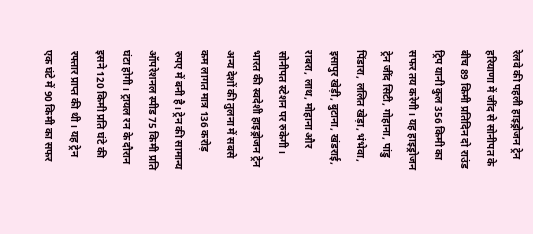रेलवे की पहली हाइड्रोजन ट्रेन हरियाणा में जींद से सोनीपत के बीच 89 किमी प्रतिदिन दो राउंड ट्रिप यानी कुल 356 किमी का सफर तय करेगी। यह हाइड्रोजन ट्रेन जींद सिटी, गोहाना, पांडु पिंडारा, ललित खेड़ा, भंभेवा, इसापुर खेड़ी, बुटाना, खंडराई, राबरा, लाथ, मोहाना और सोनीपत स्टेशन पर रुकेगी।
भारत की स्वदेशी हाइड्रोजन ट्रेन अन्य देशों की तुलना में सबसे कम लागत मात्र 136 करोड़ रुपए में बनी है। ट्रेन की सामान्य ऑपरेशनल स्पीड 75 किमी प्रति घंटा होगी। ट्रायल रन के दौरान इसने 120 किमी प्रति घंटे की रफ्तार प्राप्त की थी। यह ट्रेन एक घंटे में 90 किमी का सफर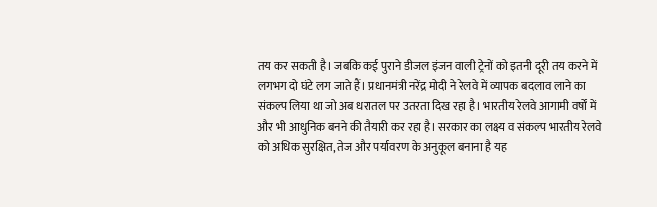तय कर सकती है। जबकि कई पुराने डीजल इंजन वाली ट्रेनों को इतनी दूरी तय करने में लगभग दो घंटे लग जाते हैं। प्रधानमंत्री नरेंद्र मोदी ने रेलवे में व्यापक बदलाव लाने का संकल्प लिया था जो अब धरातल पर उतरता दिख रहा है। भारतीय रेलवे आगामी वर्षों में और भी आधुनिक बनने की तैयारी कर रहा है। सरकार का लक्ष्य व संकल्प भारतीय रेलवे को अधिक सुरक्षित, तेज और पर्यावरण के अनुकूल बनाना है यह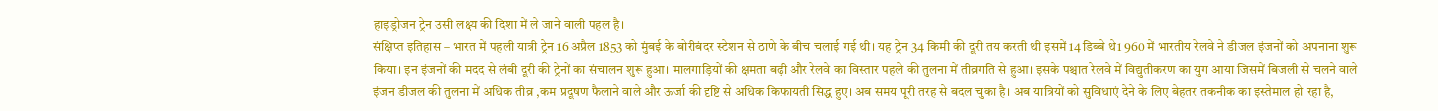हाइड्रोजन ट्रेन उसी लक्ष्य की दिशा में ले जाने वाली पहल है।
संक्षिप्त इतिहास – भारत में पहली यात्री ट्रेन 16 अप्रैल 1853 को मुंबई के बोरीबंदर स्टेशन से ठाणे के बीच चलाई गई थी। यह ट्रेन 34 किमी की दूरी तय करती थी इसमें 14 डिब्बे थे1 960 में भारतीय रेलवे ने डीजल इंजनों को अपनाना शुरू किया। इन इंजनों की मदद से लंबी दूरी की ट्रेनों का संचालन शुरू हुआ। मालगाड़ियों की क्षमता बढ़ी और रेलवे का विस्तार पहले की तुलना में तीव्रगति से हुआ। इसके पश्चात रेलवे में विद्युतीकरण का युग आया जिसमें बिजली से चलने वाले इंजन डीजल की तुलना में अधिक तीव्र ,कम प्रदूषण फैलाने वाले और ऊर्जा की दृष्टि से अधिक किफायती सिद्ध हुए। अब समय पूरी तरह से बदल चुका है। अब यात्रियों को सुविधाएं देने के लिए बेहतर तकनीक का इस्तेमाल हो रहा है,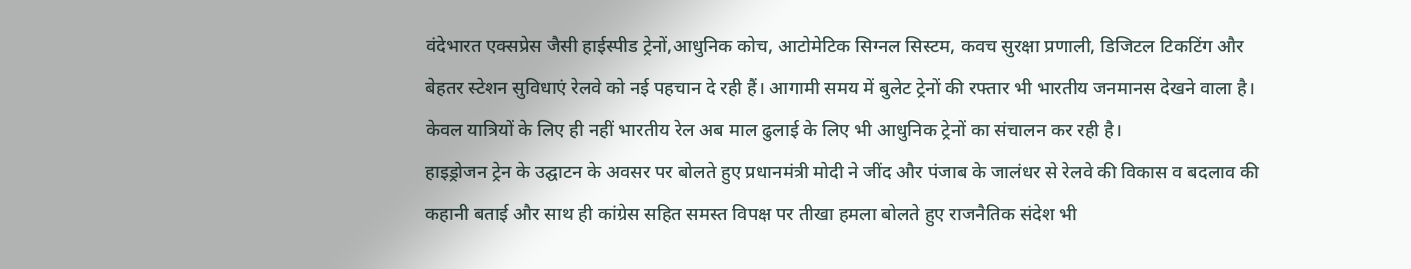वंदेभारत एक्सप्रेस जैसी हाईस्पीड ट्रेनों,आधुनिक कोच, आटोमेटिक सिग्नल सिस्टम, कवच सुरक्षा प्रणाली, डिजिटल टिकटिंग और बेहतर स्टेशन सुविधाएं रेलवे को नई पहचान दे रही हैं। आगामी समय में बुलेट ट्रेनों की रफ्तार भी भारतीय जनमानस देखने वाला है। केवल यात्रियों के लिए ही नहीं भारतीय रेल अब माल ढुलाई के लिए भी आधुनिक ट्रेनों का संचालन कर रही है।
हाइड्रोजन ट्रेन के उद्घाटन के अवसर पर बोलते हुए प्रधानमंत्री मोदी ने जींद और पंजाब के जालंधर से रेलवे की विकास व बदलाव की कहानी बताई और साथ ही कांग्रेस सहित समस्त विपक्ष पर तीखा हमला बोलते हुए राजनैतिक संदेश भी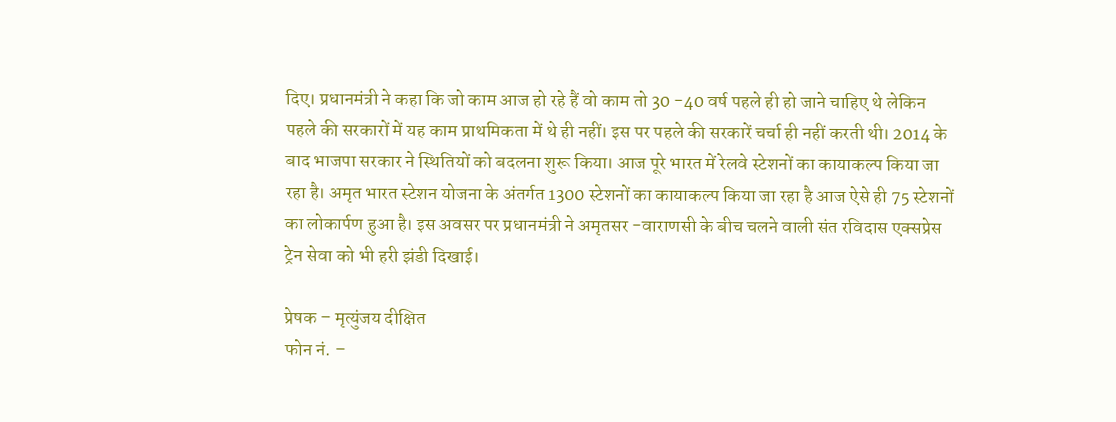दिए। प्रधानमंत्री ने कहा कि जो काम आज हो रहे हैं वो काम तो 30 -40 वर्ष पहले ही हो जाने चाहिए थे लेकिन पहले की सरकारों में यह काम प्राथमिकता में थे ही नहीं। इस पर पहले की सरकारें चर्चा ही नहीं करती थी। 2014 के बाद भाजपा सरकार ने स्थितियों को बदलना शुरू किया। आज पूरे भारत में रेलवे स्टेशनों का कायाकल्प किया जा रहा है। अमृत भारत स्टेशन योजना के अंतर्गत 1300 स्टेशनों का कायाकल्प किया जा रहा है आज ऐसे ही 75 स्टेशनों का लोकार्पण हुआ है। इस अवसर पर प्रधानमंत्री ने अमृतसर -वाराणसी के बीच चलने वाली संत रविदास एक्सप्रेस ट्रेन सेवा को भी हरी झंडी दिखाई।

प्रेषक – मृत्युंजय दीक्षित
फोन नं. –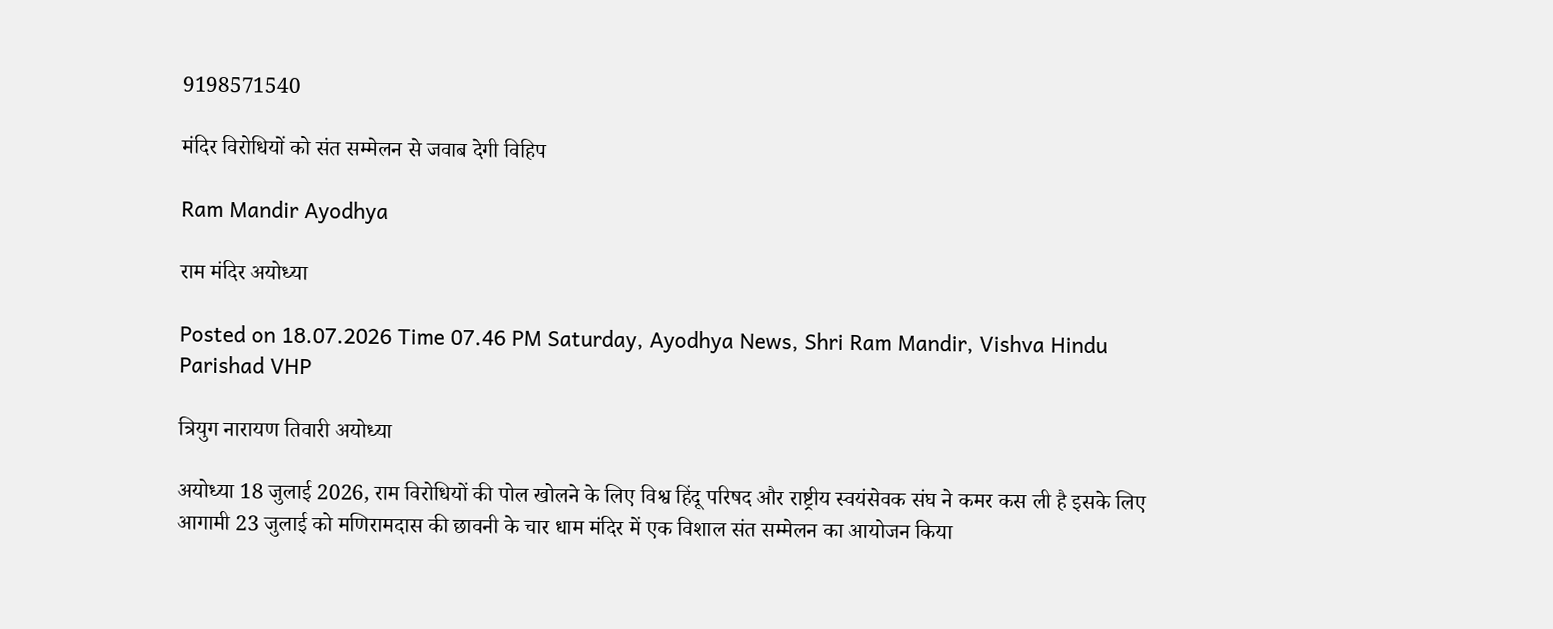9198571540

मंदिर विरोधियों को संत सम्मेलन से जवाब देगी विहिप

Ram Mandir Ayodhya

राम मंदिर अयोध्या

Posted on 18.07.2026 Time 07.46 PM Saturday, Ayodhya News, Shri Ram Mandir, Vishva Hindu Parishad VHP

त्रियुग नारायण तिवारी अयोध्या

अयोध्या 18 जुलाई 2026, राम विरोधियों की पोल खोलने के लिए विश्व हिंदू परिषद और राष्ट्रीय स्वयंसेवक संघ ने कमर कस ली है इसके लिए आगामी 23 जुलाई को मणिरामदास की छावनी के चार धाम मंदिर में एक विशाल संत सम्मेलन का आयोजन किया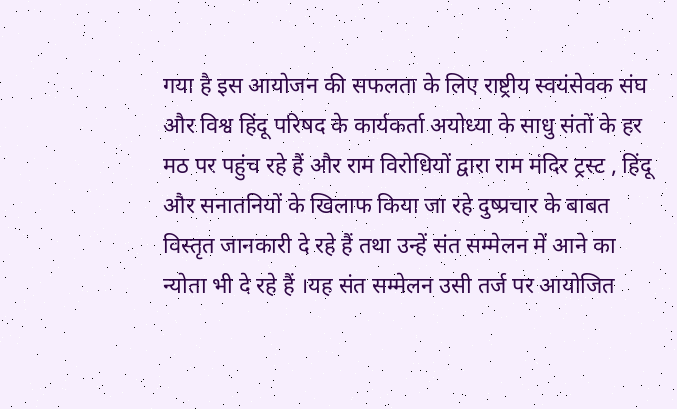गया है इस आयोजन की सफलता के लिए राष्ट्रीय स्वयंसेवक संघ और विश्व हिंदू परिषद के कार्यकर्ता अयोध्या के साधु संतों के हर मठ पर पहुंच रहे हैं और राम विरोधियों द्वारा राम मंदिर ट्रस्ट , हिंदू और सनातनियों के खिलाफ किया जा रहे दुष्प्रचार के बाबत विस्तृत जानकारी दे रहे हैं तथा उन्हें संत सम्मेलन में आने का न्योता भी दे रहे हैं ।यह संत सम्मेलन उसी तर्ज पर आयोजित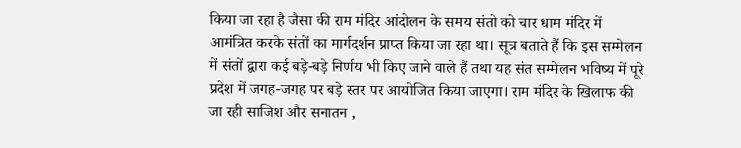किया जा रहा है जैसा की राम मंदिर आंदोलन के समय संतो को चार धाम मंदिर में आमंत्रित करके संतों का मार्गदर्शन प्राप्त किया जा रहा था। सूत्र बताते हैं कि इस सम्मेलन में संतों द्वारा कई बड़े-बड़े निर्णय भी किए जाने वाले हैं तथा यह संत सम्मेलन भविष्य में पूरे प्रदेश में जगह-जगह पर बड़े स्तर पर आयोजित किया जाएगा। राम मंदिर के खिलाफ की जा रही साजिश और सनातन ,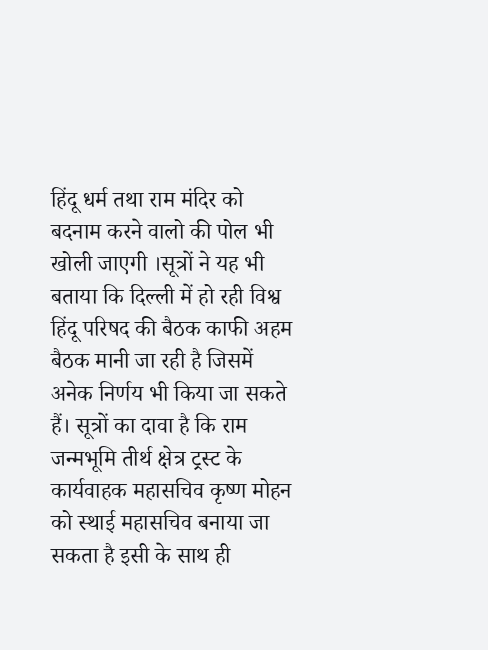हिंदू धर्म तथा राम मंदिर को बदनाम करने वालो की पोल भी खोली जाएगी ।सूत्रों ने यह भी बताया कि दिल्ली में हो रही विश्व हिंदू परिषद की बैठक काफी अहम बैठक मानी जा रही है जिसमें अनेक निर्णय भी किया जा सकते हैं। सूत्रों का दावा है कि राम जन्मभूमि तीर्थ क्षेत्र ट्रस्ट के कार्यवाहक महासचिव कृष्ण मोहन को स्थाई महासचिव बनाया जा सकता है इसी के साथ ही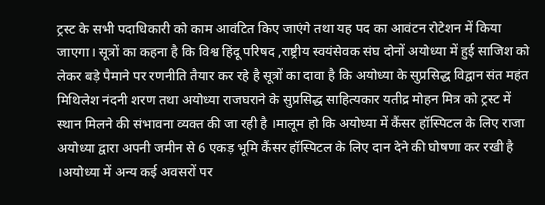ट्रस्ट के सभी पदाधिकारी को काम आवंटित किए जाएंगे तथा यह पद का आवंटन रोटेशन में किया जाएगा। सूत्रों का कहना है कि विश्व हिंदू परिषद ,राष्ट्रीय स्वयंसेवक संघ दोनों अयोध्या में हुई साजिश को लेकर बड़े पैमाने पर रणनीति तैयार कर रहे है सूत्रों का दावा है कि अयोध्या के सुप्रसिद्ध विद्वान संत महंत मिथिलेश नंदनी शरण तथा अयोध्या राजघराने के सुप्रसिद्ध साहित्यकार यतीद्र मोहन मित्र को ट्रस्ट में स्थान मिलने की संभावना व्यक्त की जा रही है ।मालूम हो कि अयोध्या में कैंसर हॉस्पिटल के लिए राजा अयोध्या द्वारा अपनी जमीन से 6 एकड़ भूमि कैंसर हॉस्पिटल के लिए दान देने की घोषणा कर रखी है ।अयोध्या में अन्य कई अवसरों पर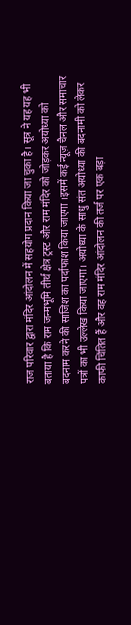राज परिवार द्वारा मंदिर आंदोलन में सहयोग प्रदान किया जा चुका है। सूत्र ने यह यह भी बताया है कि राम जन्मभूमि तीर्थ क्षेत्र ट्रस्ट और राम मंदिर को जोड़कर अयोध्या को बदनाम करने की साजिश का पर्दाफाश किया जाएगा ।इसमें कई न्यूज़ चैनल और समाचार पत्रों का भी उल्लेख किया जाएगा। अयोध्या के साधु संत अयोध्या की बदनामी को लेकर काफी चिंतित हैं और वह राम मंदिर आंदोलन की तर्ज पर एक बड़ा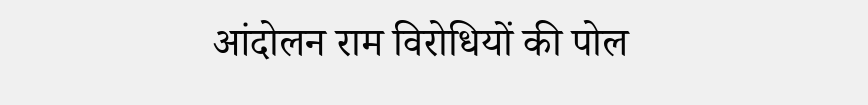आंदोलन राम विरोधियों की पोल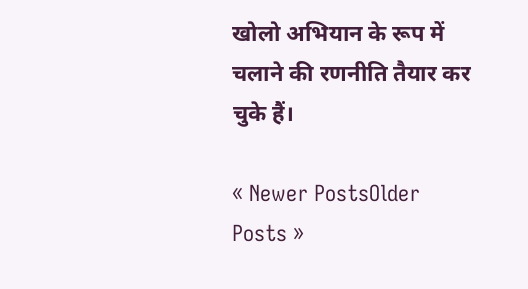खोलो अभियान के रूप में चलाने की रणनीति तैयार कर चुके हैं।

« Newer PostsOlder Posts »